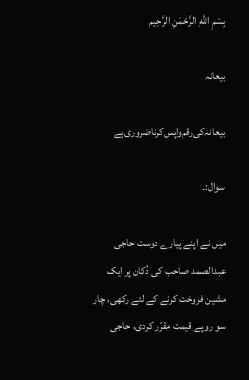بِسْمِ اللَّهِ الرَّحْمَنِ الرَّحِيم

بیعانہ

بیعانہ‌کی‌رقم‌واپس‌کرنا‌ضروری‌ہے

سوال:۔

میں نے اپنے پیارے دوست حاجی عبدالصمد صاحب کی دُکان پر ایک مشین فروخت کرنے کے لئے رکھی، چار سو روپے قیمت مقرّر کردی، حاجی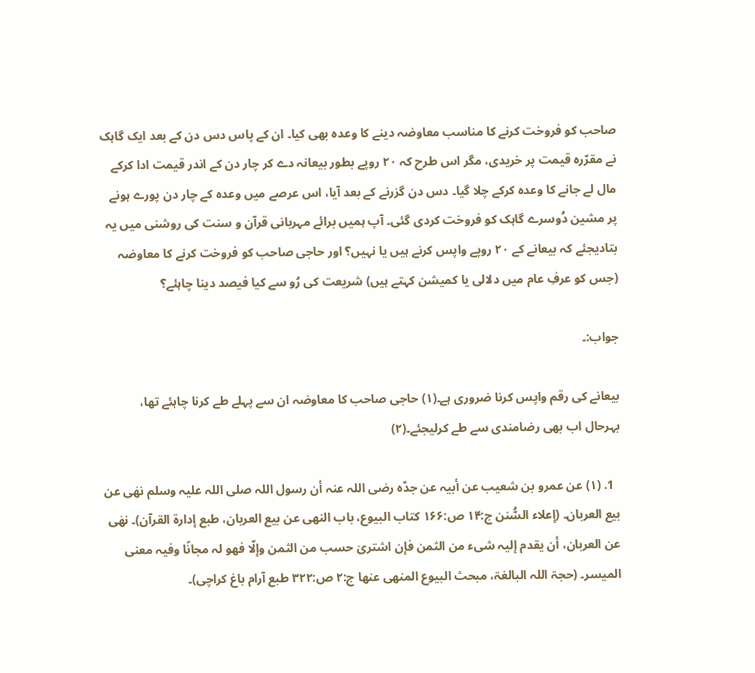صاحب کو فروخت کرنے کا مناسب معاوضہ دینے کا وعدہ بھی کیا۔ ان کے پاس دس دن کے بعد ایک گاہک نے مقرّرہ قیمت پر خریدی، مگر اس طرح کہ ۲۰ روپے بطور بیعانہ دے کر چار دن کے اندر قیمت ادا کرکے مال لے جانے کا وعدہ کرکے چلا گیا۔ دس دن گزرنے کے بعد آیا، اس عرصے میں وعدہ کے چار دن پورے ہونے پر مشین دُوسرے گاہک کو فروخت کردی گئی۔ آپ ہمیں برائے مہربانی قرآن و سنت کی روشنی میں یہ بتادیجئے کہ بیعانے کے ۲۰ روپے واپس کرنے ہیں یا نہیں؟ اور حاجی صاحب کو فروخت کرنے کا معاوضہ (جس کو عرفِ عام میں دلالی یا کمیشن کہتے ہیں) شریعت کی رُو سے کیا فیصد دینا چاہئے؟

جواب:۔

بیعانے کی رقم واپس کرنا ضروری ہے۔(۱) حاجی صاحب کا معاوضہ ان سے پہلے طے کرنا چاہئے تھا، بہرحال اب بھی رضامندی سے طے کرلیجئے۔(۲)

  1. (۱) عن عمرو بن شعیب عن أبیہ عن جدّہ رضی اللہ عنہ أن رسول اللہ صلی اللہ علیہ وسلم نھٰی عن بیع العربان۔ (إعلاء السُّنن ج:۱۴ ص:۱۶۶ کتاب البیوع، باب النھی عن بیع العربان، طبع إدارۃ القرآن)۔ نھٰی عن العربان، أن یقدم إلیہ شیء من الثمن فإن اشتریٰ حسب من الثمن وإلّا فھو لہ مجانًا وفیہ معنی المیسر۔ (حجۃ اللہ البالغۃ، مبحث البیوع المنھی عنھا ج:۲ ص:۳۲۲ طبع آرام باغ کراچی)۔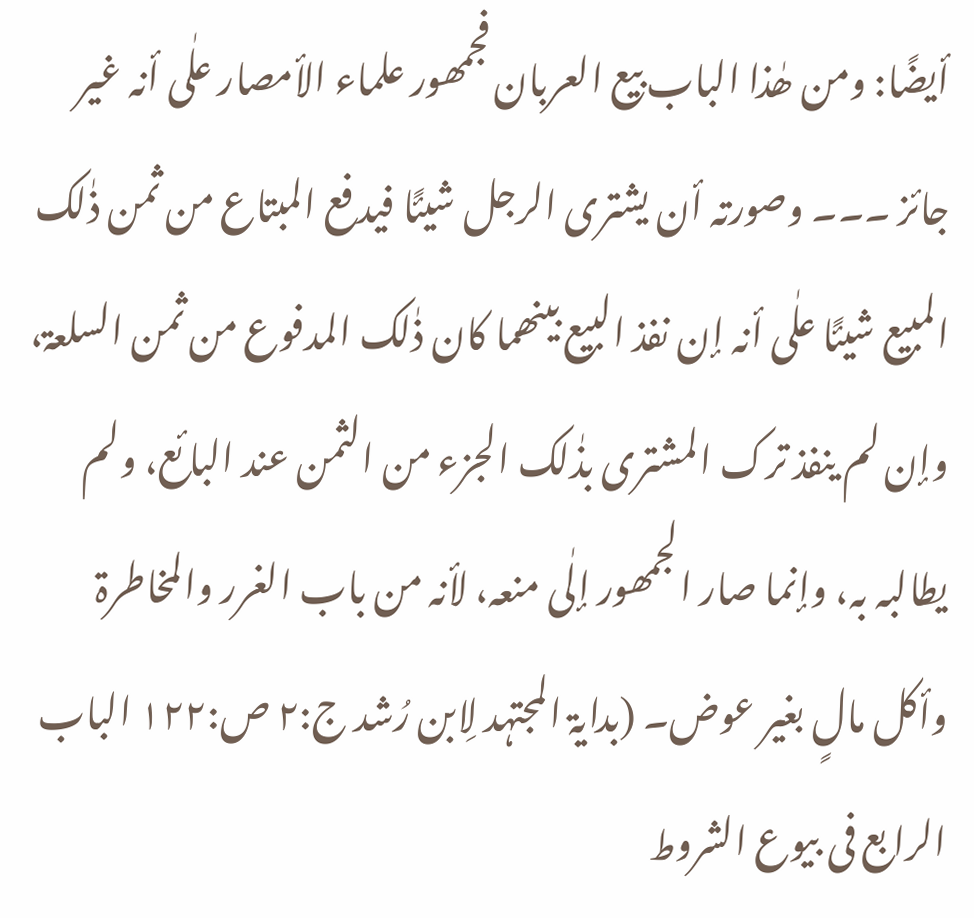أیضًا: ومن ھٰذا الباب بیع العربان فجمھور علماء الأمصار علٰی أنہ غیر جائز ۔۔۔ وصورتہ أن یشتری الرجل شیئًا فیدفع المبتاع من ثمن ذٰلک المبیع شیئًا علٰی أنہ إن نفذ البیع بینھما کان ذٰلک المدفوع من ثمن السلعۃ، وإن لم ینفذ ترک المشتری بذٰلک الجزء من الثمن عند البائع، ولم یطالبہ بہ، وإنما صار الجمھور إلٰی منعہ، لأنہ من باب الغرر والمخاطرۃ وأکل مالٍ بغیر عوض۔ (بدایۃ المجتہد لِابن رُشد ج:۲ ص:۱۲۲ الباب الرابع فی بیوع الشروط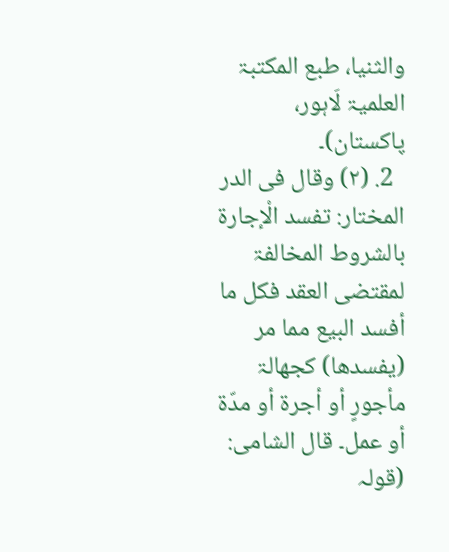والثنیا، طبع المکتبۃ العلمیۃ لَاہور، پاکستان)۔
  2. (۲) وقال فی الدر المختار: تفسد الْإجارۃ بالشروط المخالفۃ لمقتضی العقد فکل ما أفسد البیع مما مر (یفسدھا) کجھالۃ مأجورٍ أو أجرۃ أو مدّۃ أو عمل۔ قال الشامی: (قولہ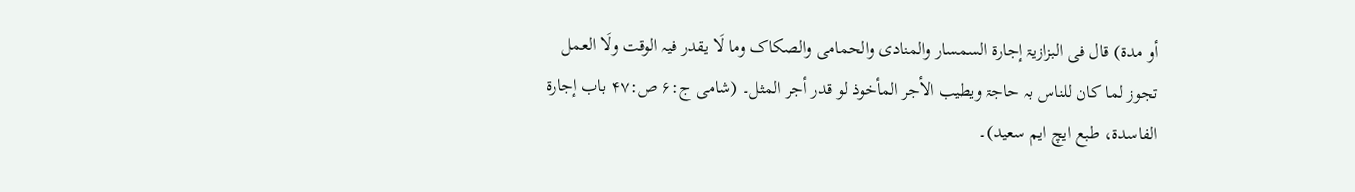أو مدۃ) قال فی البزازیۃ إجارۃ السمسار والمنادی والحمامی والصکاک وما لَا یقدر فیہ الوقت ولَا العمل تجوز لما کان للناس بہ حاجۃ ویطیب الأجر المأخوذ لو قدر أجر المثل۔ (شامی ج:۶ ص:۴۷ باب إجارۃ الفاسدۃ، طبع ایچ ایم سعید)۔